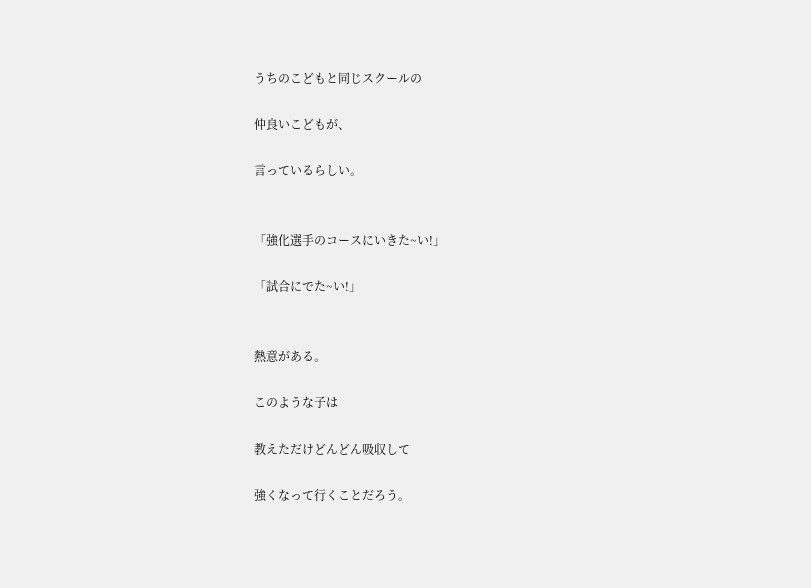うちのこどもと同じスクールの

仲良いこどもが、

言っているらしい。


「強化選手のコースにいきた~い!」

「試合にでた~い!」


熱意がある。

このような子は

教えただけどんどん吸収して

強くなって行くことだろう。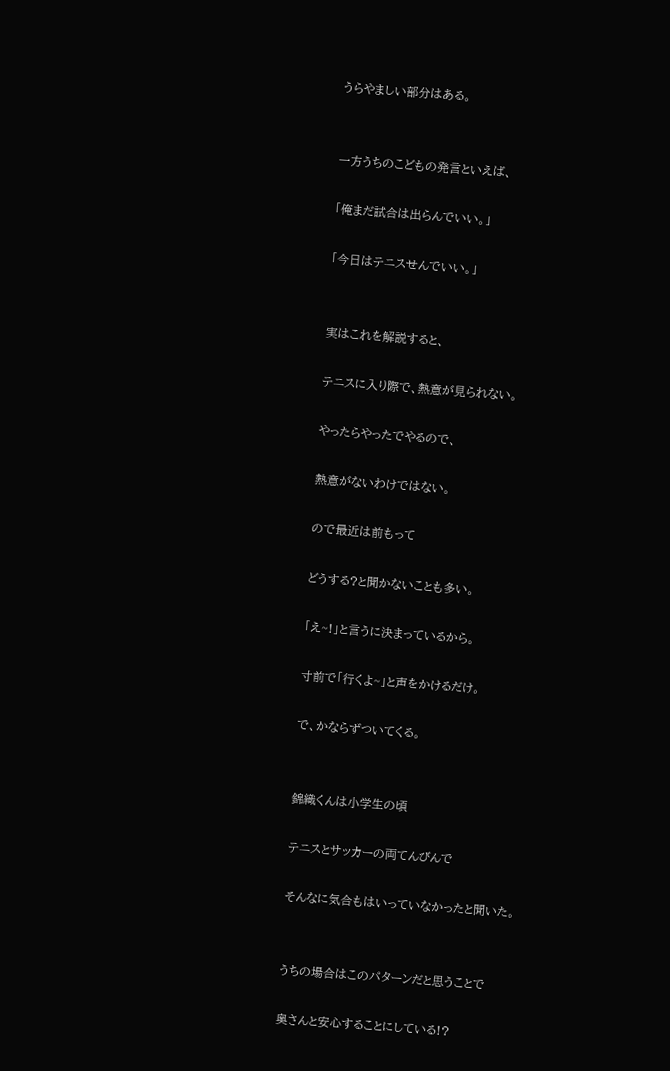うらやましい部分はある。


一方うちのこどもの発言といえば、

「俺まだ試合は出らんでいい。」

「今日はテニスせんでいい。」


実はこれを解説すると、

テニスに入り際で、熱意が見られない。

やったらやったでやるので、

熱意がないわけではない。

ので最近は前もって

どうする?と聞かないことも多い。

「え~!」と言うに決まっているから。

寸前で「行くよ~」と声をかけるだけ。

で、かならずついてくる。


錦織くんは小学生の頃

テニスとサッカーの両てんびんで

そんなに気合もはいっていなかったと聞いた。


うちの場合はこのパターンだと思うことで

奥さんと安心することにしている!?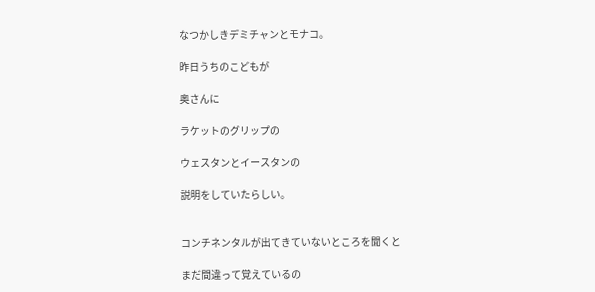なつかしきデミチャンとモナコ。

昨日うちのこどもが

奥さんに

ラケットのグリップの

ウェスタンとイースタンの

説明をしていたらしい。


コンチネンタルが出てきていないところを聞くと

まだ間違って覚えているの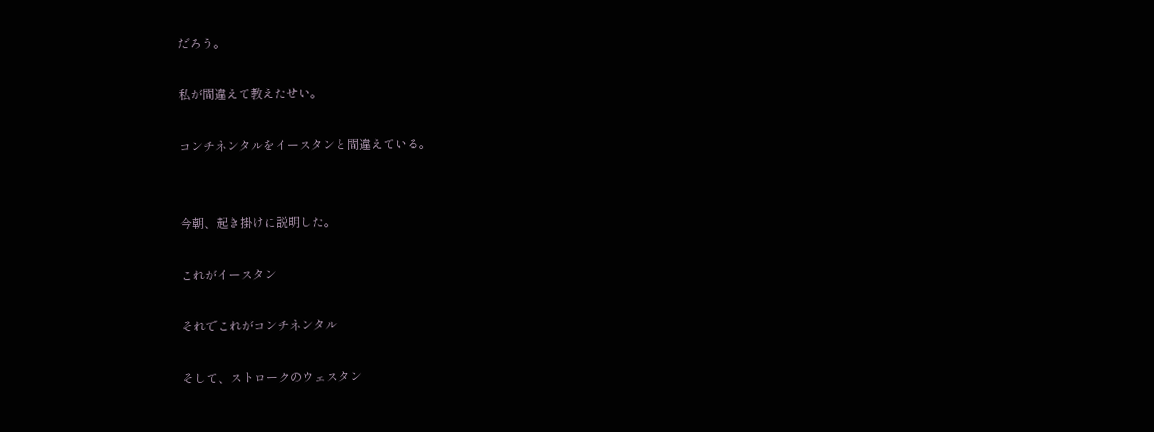だろう。

私が間違えて教えたせい。

コンチネンタルをイースタンと間違えている。


今朝、起き掛けに説明した。

これがイースタン

それでこれがコンチネンタル

そして、ストロークのウェスタン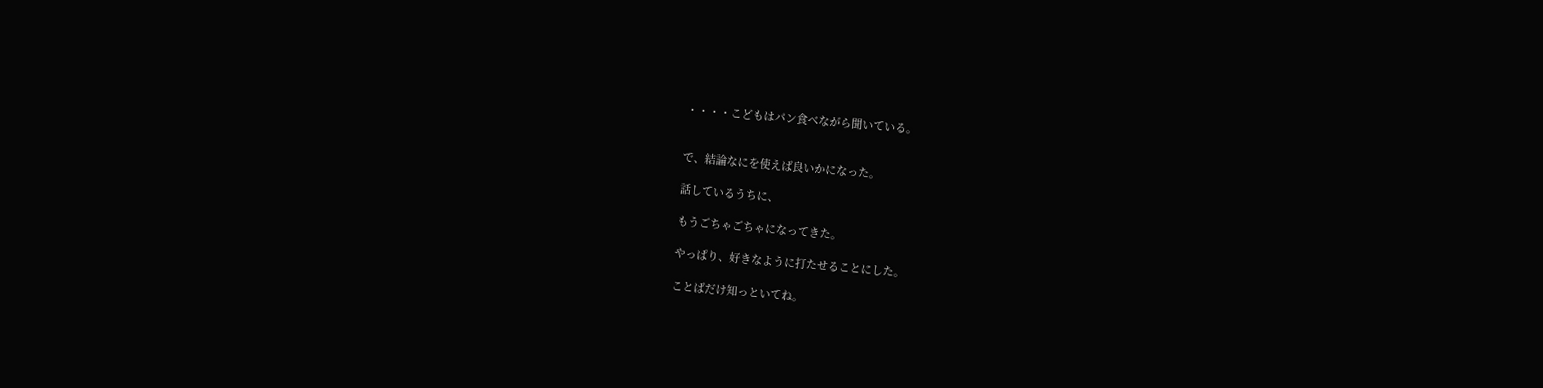・・・・こどもはパン食べながら聞いている。


で、結論なにを使えば良いかになった。

話しているうちに、

もうごちゃごちゃになってきた。

やっぱり、好きなように打たせることにした。

ことばだけ知っといてね。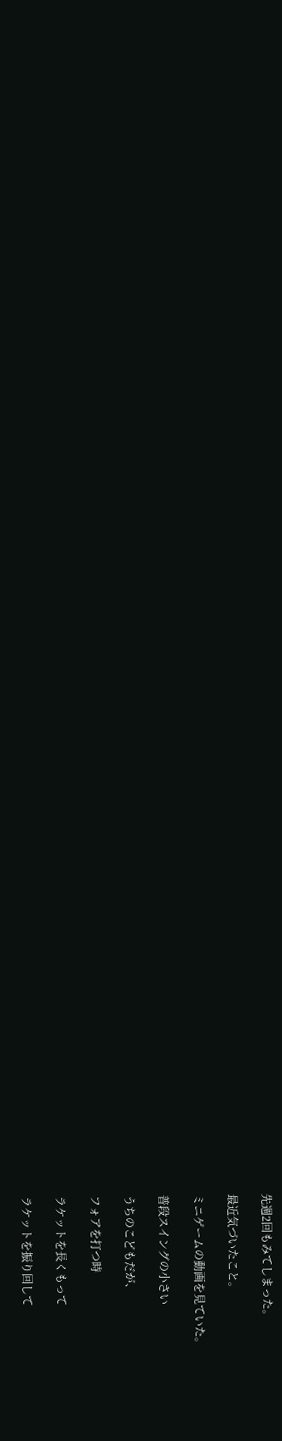先週2回もみてしまった。

最近気づいたこと。

ミニゲームの動画を見ていた。

普段スイングの小さい

うちのこどもだが、

フォアを打つ時

ラケットを長くもって

ラケットを振り回して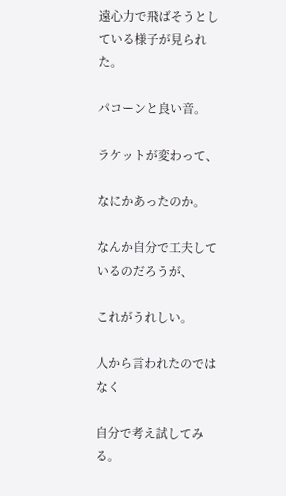遠心力で飛ばそうとしている様子が見られた。

パコーンと良い音。

ラケットが変わって、

なにかあったのか。

なんか自分で工夫しているのだろうが、

これがうれしい。

人から言われたのではなく

自分で考え試してみる。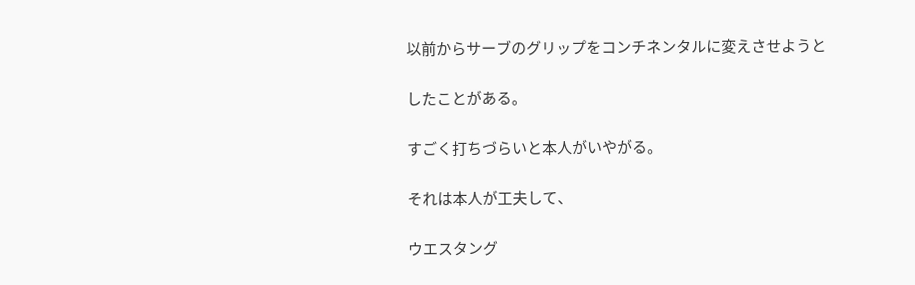以前からサーブのグリップをコンチネンタルに変えさせようと

したことがある。

すごく打ちづらいと本人がいやがる。

それは本人が工夫して、

ウエスタング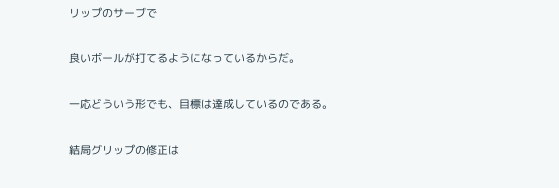リップのサーブで

良いボールが打てるようになっているからだ。

一応どういう形でも、目標は達成しているのである。

結局グリップの修正は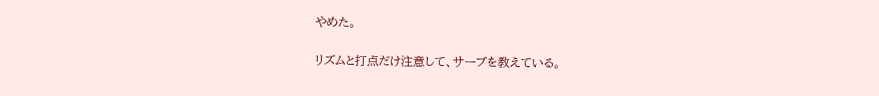やめた。

リズムと打点だけ注意して、サーブを教えている。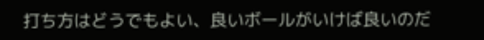打ち方はどうでもよい、良いボールがいけば良いのだ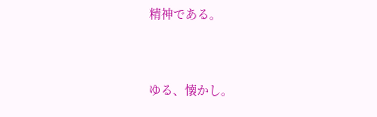精神である。


ゆる、懐かし。